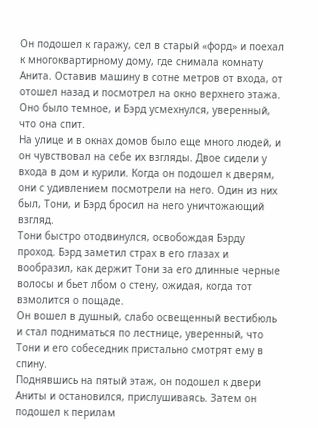Он подошел к гаражу, сел в старый «форд» и поехал к многоквартирному дому, где снимала комнату Анита. Оставив машину в сотне метров от входа, от отошел назад и посмотрел на окно верхнего этажа. Оно было темное, и Бэрд усмехнулся, уверенный, что она спит.
На улице и в окнах домов было еще много людей, и он чувствовал на себе их взгляды. Двое сидели у входа в дом и курили. Когда он подошел к дверям, они с удивлением посмотрели на него. Один из них был, Тони, и Бэрд бросил на него уничтожающий взгляд.
Тони быстро отодвинулся, освобождая Бэрду проход. Бэрд заметил страх в его глазах и вообразил, как держит Тони за его длинные черные волосы и бьет лбом о стену, ожидая, когда тот взмолится о пощаде.
Он вошел в душный, слабо освещенный вестибюль и стал подниматься по лестнице, уверенный, что Тони и его собеседник пристально смотрят ему в спину.
Поднявшись на пятый этаж, он подошел к двери Аниты и остановился, прислушиваясь. Затем он подошел к перилам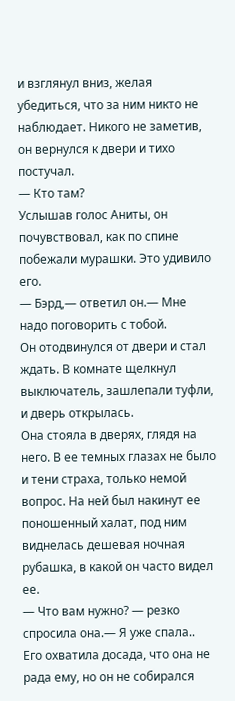и взглянул вниз, желая убедиться, что за ним никто не наблюдает. Никого не заметив, он вернулся к двери и тихо постучал.
— Кто там?
Услышав голос Аниты, он почувствовал, как по спине побежали мурашки. Это удивило его.
— Бэрд,— ответил он.— Мне надо поговорить с тобой.
Он отодвинулся от двери и стал ждать. В комнате щелкнул выключатель, зашлепали туфли, и дверь открылась.
Она стояла в дверях, глядя на него. В ее темных глазах не было и тени страха, только немой вопрос. На ней был накинут ее поношенный халат, под ним виднелась дешевая ночная рубашка, в какой он часто видел ее.
— Что вам нужно? — резко спросила она.— Я уже спала..
Его охватила досада, что она не рада ему, но он не собирался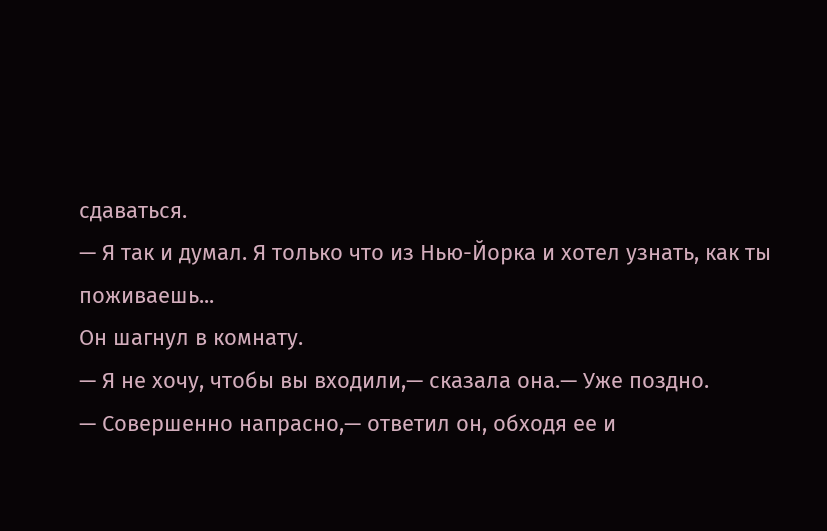сдаваться.
— Я так и думал. Я только что из Нью-Йорка и хотел узнать, как ты поживаешь...
Он шагнул в комнату.
— Я не хочу, чтобы вы входили,— сказала она.— Уже поздно.
— Совершенно напрасно,— ответил он, обходя ее и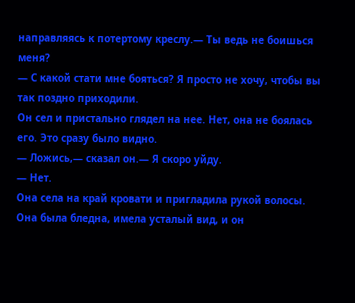направляясь к потертому креслу.— Ты ведь не боишься меня?
— С какой стати мне бояться? Я просто не хочу, чтобы вы так поздно приходили.
Он сел и пристально глядел на нее. Нет, она не боялась его. Это сразу было видно.
— Ложись,— сказал он.— Я скоро уйду.
— Нет.
Она села на край кровати и пригладила рукой волосы. Она была бледна, имела усталый вид, и он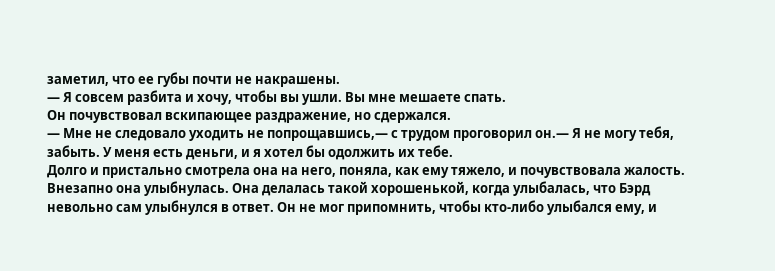заметил, что ее губы почти не накрашены.
— Я совсем разбита и хочу, чтобы вы ушли. Вы мне мешаете спать.
Он почувствовал вскипающее раздражение, но сдержался.
— Мне не следовало уходить не попрощавшись,— с трудом проговорил он.— Я не могу тебя, забыть. У меня есть деньги, и я хотел бы одолжить их тебе.
Долго и пристально смотрела она на него, поняла, как ему тяжело, и почувствовала жалость. Внезапно она улыбнулась. Она делалась такой хорошенькой, когда улыбалась, что Бэрд невольно сам улыбнулся в ответ. Он не мог припомнить, чтобы кто-либо улыбался ему, и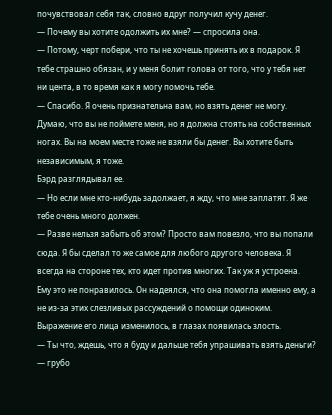почувствовал себя так, словно вдруг получил кучу денег.
— Почему вы хотите одолжить их мне? — спросила она.
— Потому, черт побери, что ты не хочешь принять их в подарок. Я тебе страшно обязан, и у меня болит голова от того, что у тебя нет ни цента, в то время как я могу помочь тебе.
— Спасибо. Я очень признательна вам, но взять денег не могу. Думаю, что вы не поймете меня, но я должна стоять на собственных ногах. Вы на моем месте тоже не взяли бы денег. Вы хотите быть независимым, я тоже.
Бэрд разглядывал ее.
— Но если мне кто-нибудь задолжает, я жду, что мне заплатят. Я же тебе очень много должен.
— Разве нельзя забыть об этом? Просто вам повезло, что вы попали сюда. Я бы сделал то же самое для любого другого человека. Я всегда на стороне тех, кто идет против многих. Так уж я устроена.
Ему это не понравилось. Он надеялся, что она помогла именно ему, а не из-за этих слезливых рассуждений о помощи одиноким. Выражение его лица изменилось, в глазах появилась злость.
— Ты что, ждешь, что я буду и дальше тебя упрашивать взять деньги? — грубо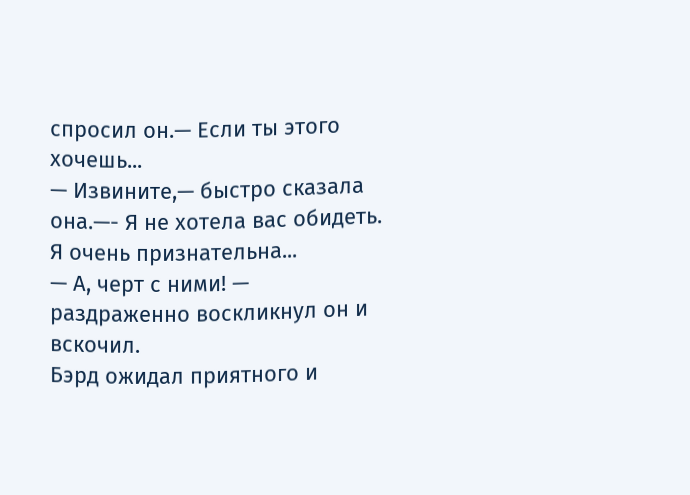спросил он.— Если ты этого хочешь...
— Извините,— быстро сказала она.—- Я не хотела вас обидеть. Я очень признательна...
— А, черт с ними! — раздраженно воскликнул он и вскочил.
Бэрд ожидал приятного и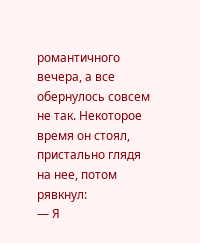романтичного вечера, а все обернулось совсем не так. Некоторое время он стоял, пристально глядя на нее, потом рявкнул:
— Я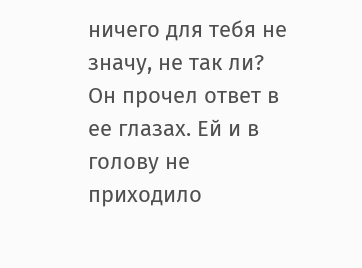ничего для тебя не значу, не так ли?
Он прочел ответ в ее глазах. Ей и в голову не приходило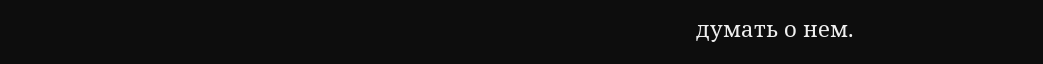думать о нем.